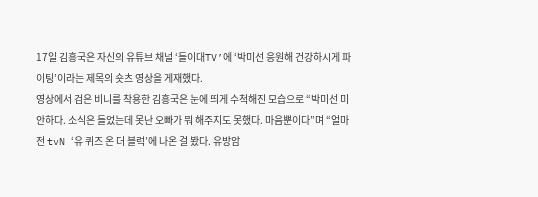17일 김흥국은 자신의 유튜브 채널 ‘들이대TV’에 ‘박미선 응원해 건강하시게 파이팅’이라는 제목의 숏츠 영상을 게재했다.
영상에서 검은 비니를 착용한 김흥국은 눈에 띄게 수척해진 모습으로 “박미선 미안하다. 소식은 들었는데 못난 오빠가 뭐 해주지도 못했다. 마음뿐이다”며 “얼마 전 tvN ‘유 퀴즈 온 더 블럭’에 나온 걸 봤다. 유방암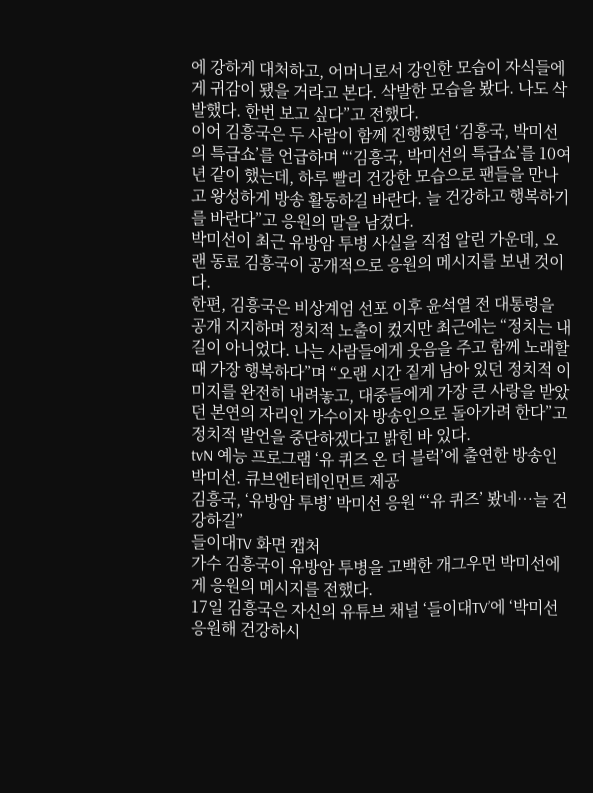에 강하게 대처하고, 어머니로서 강인한 모습이 자식들에게 귀감이 됐을 거라고 본다. 삭발한 모습을 봤다. 나도 삭발했다. 한번 보고 싶다”고 전했다.
이어 김흥국은 두 사람이 함께 진행했던 ‘김흥국, 박미선의 특급쇼’를 언급하며 “‘김흥국, 박미선의 특급쇼’를 10여 년 같이 했는데, 하루 빨리 건강한 모습으로 팬들을 만나고 왕성하게 방송 활동하길 바란다. 늘 건강하고 행복하기를 바란다”고 응원의 말을 남겼다.
박미선이 최근 유방암 투병 사실을 직접 알린 가운데, 오랜 동료 김흥국이 공개적으로 응원의 메시지를 보낸 것이다.
한편, 김흥국은 비상계엄 선포 이후 윤석열 전 대통령을 공개 지지하며 정치적 노출이 컸지만 최근에는 “정치는 내 길이 아니었다. 나는 사람들에게 웃음을 주고 함께 노래할 때 가장 행복하다”며 “오랜 시간 짙게 남아 있던 정치적 이미지를 완전히 내려놓고, 대중들에게 가장 큰 사랑을 받았던 본연의 자리인 가수이자 방송인으로 돌아가려 한다”고 정치적 발언을 중단하겠다고 밝힌 바 있다.
tvN 예능 프로그램 ‘유 퀴즈 온 더 블럭’에 출연한 방송인 박미선. 큐브엔터테인먼트 제공
김흥국, ‘유방암 투병’ 박미선 응원 “‘유 퀴즈’ 봤네…늘 건강하길”
들이대TV 화면 캡처
가수 김흥국이 유방암 투병을 고백한 개그우먼 박미선에게 응원의 메시지를 전했다.
17일 김흥국은 자신의 유튜브 채널 ‘들이대TV’에 ‘박미선 응원해 건강하시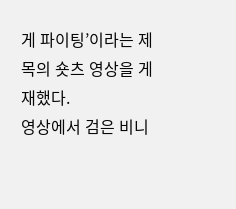게 파이팅’이라는 제목의 숏츠 영상을 게재했다.
영상에서 검은 비니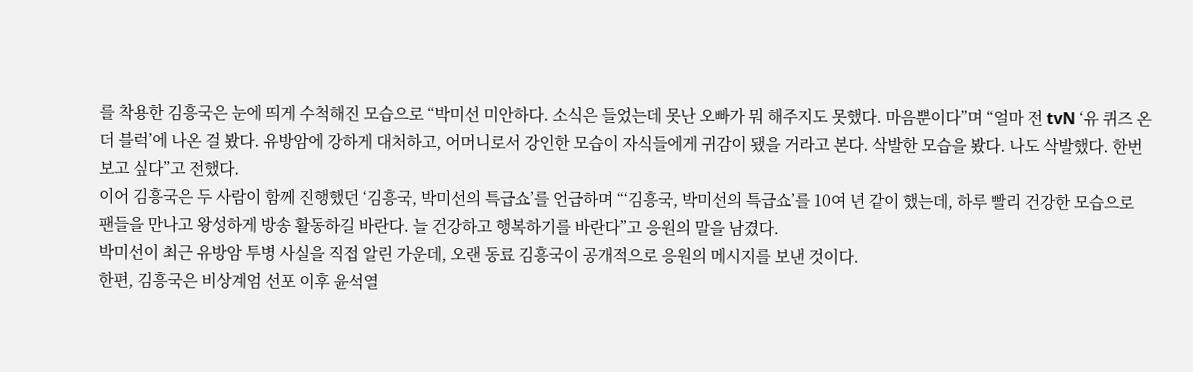를 착용한 김흥국은 눈에 띄게 수척해진 모습으로 “박미선 미안하다. 소식은 들었는데 못난 오빠가 뭐 해주지도 못했다. 마음뿐이다”며 “얼마 전 tvN ‘유 퀴즈 온 더 블럭’에 나온 걸 봤다. 유방암에 강하게 대처하고, 어머니로서 강인한 모습이 자식들에게 귀감이 됐을 거라고 본다. 삭발한 모습을 봤다. 나도 삭발했다. 한번 보고 싶다”고 전했다.
이어 김흥국은 두 사람이 함께 진행했던 ‘김흥국, 박미선의 특급쇼’를 언급하며 “‘김흥국, 박미선의 특급쇼’를 10여 년 같이 했는데, 하루 빨리 건강한 모습으로 팬들을 만나고 왕성하게 방송 활동하길 바란다. 늘 건강하고 행복하기를 바란다”고 응원의 말을 남겼다.
박미선이 최근 유방암 투병 사실을 직접 알린 가운데, 오랜 동료 김흥국이 공개적으로 응원의 메시지를 보낸 것이다.
한편, 김흥국은 비상계엄 선포 이후 윤석열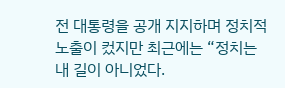전 대통령을 공개 지지하며 정치적 노출이 컸지만 최근에는 “정치는 내 길이 아니었다.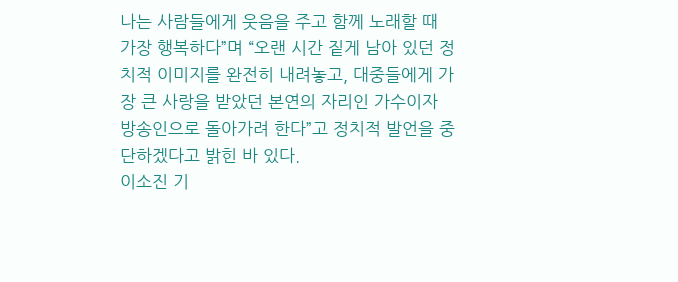나는 사람들에게 웃음을 주고 함께 노래할 때 가장 행복하다”며 “오랜 시간 짙게 남아 있던 정치적 이미지를 완전히 내려놓고, 대중들에게 가장 큰 사랑을 받았던 본연의 자리인 가수이자 방송인으로 돌아가려 한다”고 정치적 발언을 중단하겠다고 밝힌 바 있다.
이소진 기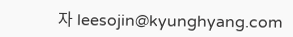자 leesojin@kyunghyang.com